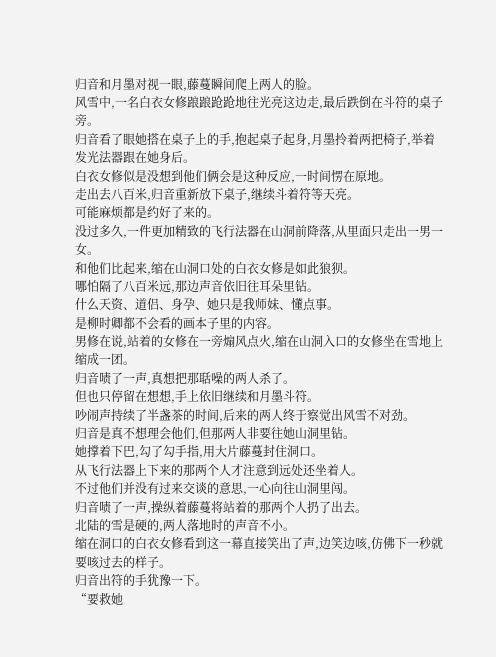归音和月墨对视一眼,藤蔓瞬间爬上两人的脸。
风雪中,一名白衣女修踉踉跄跄地往光亮这边走,最后跌倒在斗符的桌子旁。
归音看了眼她搭在桌子上的手,抱起桌子起身,月墨拎着两把椅子,举着发光法器跟在她身后。
白衣女修似是没想到他们俩会是这种反应,一时间愣在原地。
走出去八百米,归音重新放下桌子,继续斗着符等天亮。
可能麻烦都是约好了来的。
没过多久,一件更加精致的飞行法器在山洞前降落,从里面只走出一男一女。
和他们比起来,缩在山洞口处的白衣女修是如此狼狈。
哪怕隔了八百米远,那边声音依旧往耳朵里钻。
什么天资、道侣、身孕、她只是我师妹、懂点事。
是柳时卿都不会看的画本子里的内容。
男修在说,站着的女修在一旁煽风点火,缩在山洞入口的女修坐在雪地上缩成一团。
归音啧了一声,真想把那聒噪的两人杀了。
但也只停留在想想,手上依旧继续和月墨斗符。
吵闹声持续了半盏茶的时间,后来的两人终于察觉出风雪不对劲。
归音是真不想理会他们,但那两人非要往她山洞里钻。
她撑着下巴,勾了勾手指,用大片藤蔓封住洞口。
从飞行法器上下来的那两个人才注意到远处还坐着人。
不过他们并没有过来交谈的意思,一心向往山洞里闯。
归音啧了一声,操纵着藤蔓将站着的那两个人扔了出去。
北陆的雪是硬的,两人落地时的声音不小。
缩在洞口的白衣女修看到这一幕直接笑出了声,边笑边咳,仿佛下一秒就要咳过去的样子。
归音出符的手犹豫一下。
“要救她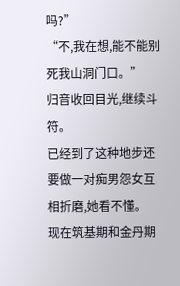吗?”
“不,我在想,能不能别死我山洞门口。”
归音收回目光,继续斗符。
已经到了这种地步还要做一对痴男怨女互相折磨,她看不懂。
现在筑基期和金丹期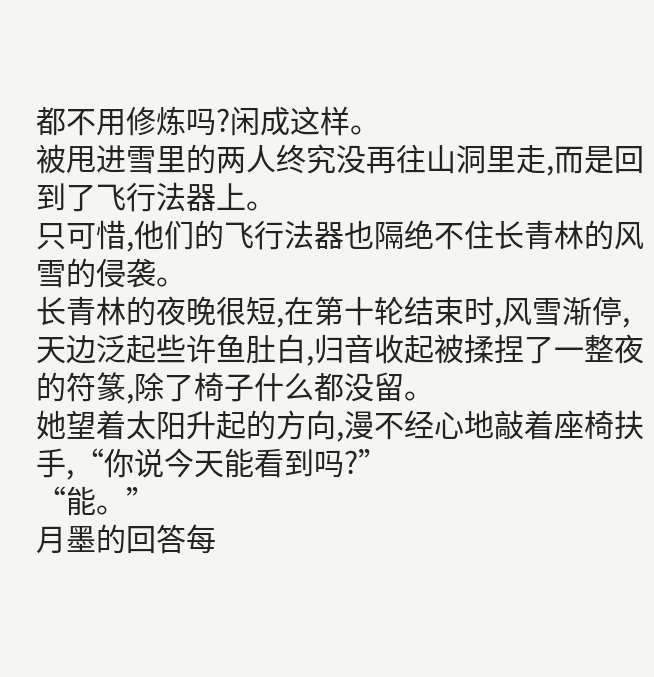都不用修炼吗?闲成这样。
被甩进雪里的两人终究没再往山洞里走,而是回到了飞行法器上。
只可惜,他们的飞行法器也隔绝不住长青林的风雪的侵袭。
长青林的夜晚很短,在第十轮结束时,风雪渐停,天边泛起些许鱼肚白,归音收起被揉捏了一整夜的符篆,除了椅子什么都没留。
她望着太阳升起的方向,漫不经心地敲着座椅扶手,“你说今天能看到吗?”
“能。”
月墨的回答每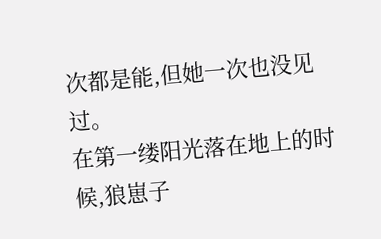次都是能,但她一次也没见过。
在第一缕阳光落在地上的时候,狼崽子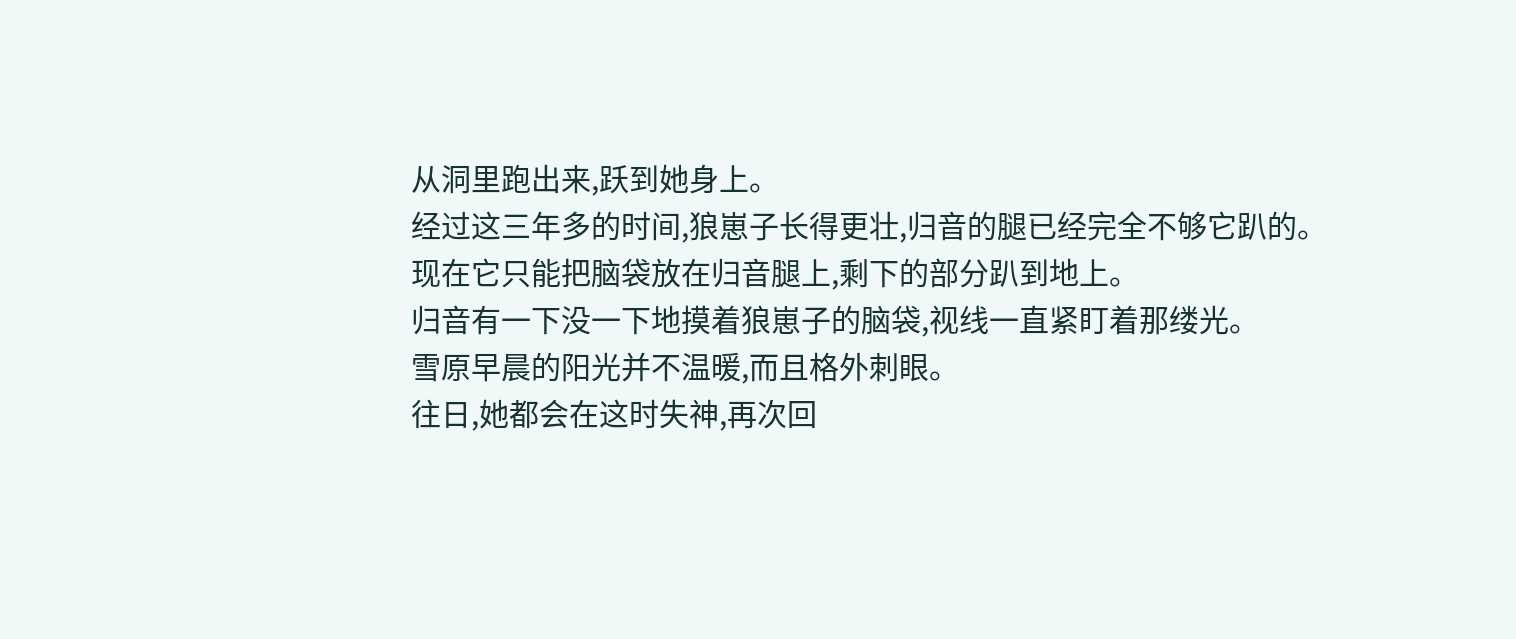从洞里跑出来,跃到她身上。
经过这三年多的时间,狼崽子长得更壮,归音的腿已经完全不够它趴的。
现在它只能把脑袋放在归音腿上,剩下的部分趴到地上。
归音有一下没一下地摸着狼崽子的脑袋,视线一直紧盯着那缕光。
雪原早晨的阳光并不温暖,而且格外刺眼。
往日,她都会在这时失神,再次回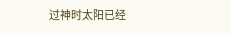过神时太阳已经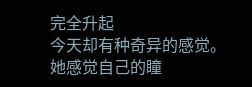完全升起
今天却有种奇异的感觉。
她感觉自己的瞳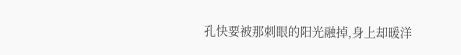孔快要被那刺眼的阳光融掉,身上却暖洋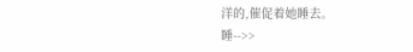洋的,催促着她睡去。
睡-->>